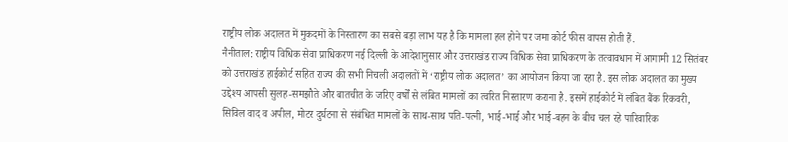राष्ट्रीय लोक अदालत में मुकदमों के निस्तारण का सबसे बड़ा लाभ यह है कि मामला हल होने पर जमा कोर्ट फीस वापस होती हैं.
नैनीताल: राष्ट्रीय विधिक सेवा प्राधिकरण नई दिल्ली के आदेशानुसार और उत्तराखंड राज्य विधिक सेवा प्राधिकरण के तत्वावधान में आगामी 12 सितंबर को उत्तराखंड हाईकोर्ट सहित राज्य की सभी निचली अदालतों में ‘राष्ट्रीय लोक अदालत’ का आयोजन किया जा रहा है. इस लोक अदालत का मुख्य उद्देश्य आपसी सुलह-समझौते और बातचीत के जरिए वर्षों से लंबित मामलों का त्वरित निस्तारण कराना है. इसमें हाईकोर्ट में लंबित बैंक रिकवरी, सिविल वाद व अपील, मोटर दुर्घटना से संबंधित मामलों के साथ-साथ पति-पत्नी, भाई-भाई और भाई-बहन के बीच चल रहे पारिवारिक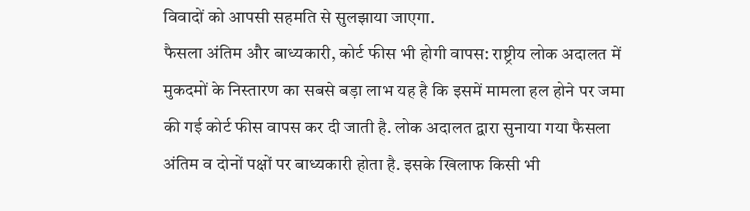विवादों को आपसी सहमति से सुलझाया जाएगा.
फैसला अंतिम और बाध्यकारी, कोर्ट फीस भी होगी वापस: राष्ट्रीय लोक अदालत में मुकदमों के निस्तारण का सबसे बड़ा लाभ यह है कि इसमें मामला हल होने पर जमा की गई कोर्ट फीस वापस कर दी जाती है. लोक अदालत द्वारा सुनाया गया फैसला अंतिम व दोनों पक्षों पर बाध्यकारी होता है. इसके खिलाफ किसी भी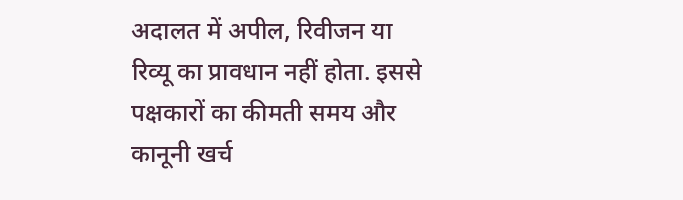अदालत में अपील, रिवीजन या रिव्यू का प्रावधान नहीं होता. इससे पक्षकारों का कीमती समय और कानूनी खर्च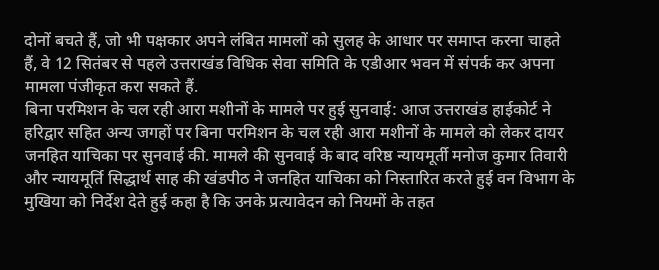दोनों बचते हैं, जो भी पक्षकार अपने लंबित मामलों को सुलह के आधार पर समाप्त करना चाहते हैं, वे 12 सितंबर से पहले उत्तराखंड विधिक सेवा समिति के एडीआर भवन में संपर्क कर अपना मामला पंजीकृत करा सकते हैं.
बिना परमिशन के चल रही आरा मशीनों के मामले पर हुई सुनवाई: आज उत्तराखंड हाईकोर्ट ने हरिद्वार सहित अन्य जगहों पर बिना परमिशन के चल रही आरा मशीनों के मामले को लेकर दायर जनहित याचिका पर सुनवाई की. मामले की सुनवाई के बाद वरिष्ठ न्यायमूर्ती मनोज कुमार तिवारी और न्यायमूर्ति सिद्धार्थ साह की खंडपीठ ने जनहित याचिका को निस्तारित करते हुई वन विभाग के मुखिया को निर्देश देते हुई कहा है कि उनके प्रत्यावेदन को नियमों के तहत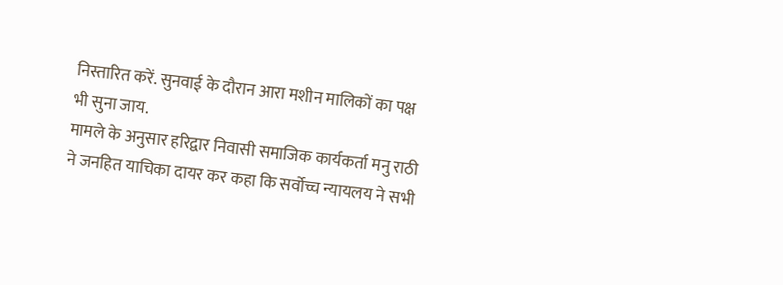निस्तारित करें. सुनवाई के दौरान आरा मशीन मालिकों का पक्ष भी सुना जाय.
मामले के अनुसार हरिद्वार निवासी समाजिक कार्यकर्ता मनु राठी ने जनहित याचिका दायर कर कहा कि सर्वोच्च न्यायलय ने सभी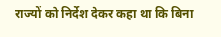राज्यों को निर्देश देकर कहा था कि बिना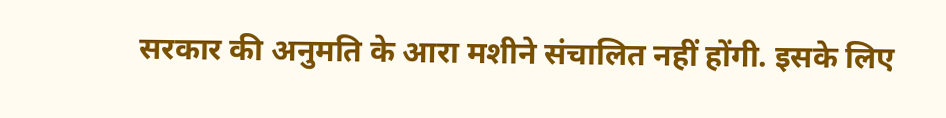सरकार की अनुमति के आरा मशीने संचालित नहीं होंगी. इसके लिए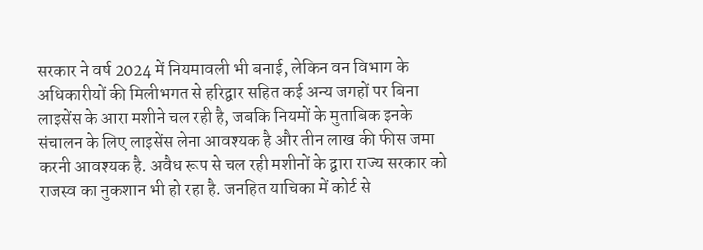सरकार ने वर्ष 2024 में नियमावली भी बनाई, लेकिन वन विभाग के अधिकारीयों की मिलीभगत से हरिद्वार सहित कई अन्य जगहों पर बिना लाइसेंस के आरा मशीने चल रही है, जबकि नियमों के मुताबिक इनके संचालन के लिए लाइसेंस लेना आवश्यक है और तीन लाख की फीस जमा करनी आवश्यक है. अवैध रूप से चल रही मशीनों के द्वारा राज्य सरकार को राजस्व का नुकशान भी हो रहा है. जनहित याचिका में कोर्ट से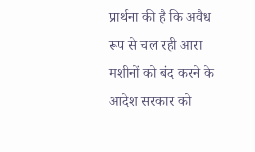प्रार्थना की है कि अवैध रूप से चल रही आरा मशीनों को बंद करने के आदेश सरकार को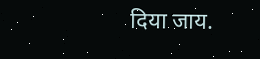दिया जाय.